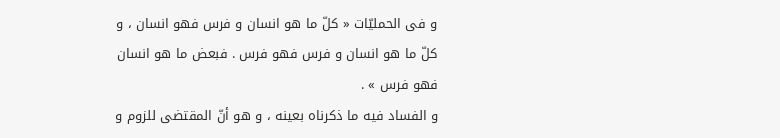و فى الحمليّات « كلّ ما هو انسان و فرس فهو انسان ، و كلّ ما هو انسان و فرس فهو فرس . فبعض ما هو انسان فهو فرس » .
و الفساد فيه ما ذكرناه بعينه ، و هو أنّ المقتضى للزوم و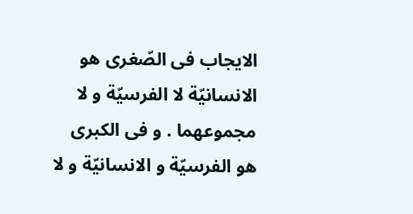الايجاب فى الصّغرى هو الانسانيّة لا الفرسيّة و لا مجموعهما . و فى الكبرى هو الفرسيّة و الانسانيّة و لا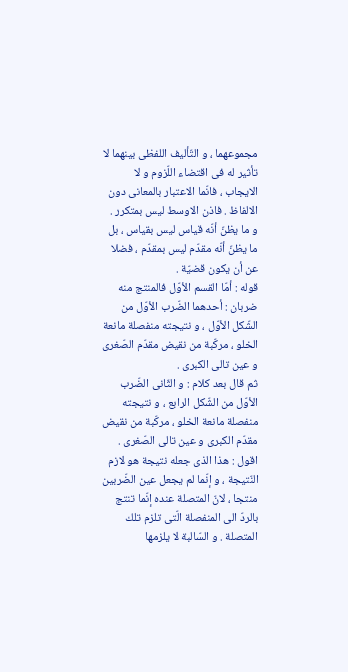مجموعهما ، و التّأليف اللفظى بينهما لا تأثير له فى اقتضاء اللّزوم و لا الايجاب ، فانّما الاعتبار بالمعانى دون الالفاظ . فاذن الاوسط ليس بمتكرر .
و ما يظنّ أنّه قياس ليس بقياس ، بل ما يظنّ أنّه مقدّم ليس بمقدّم ، فضلا عن أن يكون قضيّة .
قوله : أمّا القسم الأوّل فالمنتج منه ضربان : أحدهما الضّرب الأوّل من الشّكل الأوّل ، و نتيجته منفصلة مانعة الخلو ، مركّبة من نقيض مقدّم الصّغرى و عين تالى الكبرى .
ثم قال بعد كلام : و الثّانى الضّرب الأوّل من الشّكل الرابع ، و نتيجته منفصلة مانعة الخلو ، مركّبة من نقيض مقدّم الكبرى و عين تالى الصّغرى .
اقول : هذا الذى جعله نتيجة هو لازم النّتيجة ، و إنّما لم يجعل عين الضّربين منتجا ، لانّ المتصلة عنده إنّما تنتج بالردّ الى المنفصلة الّتى تلزم تلك المتصلة . و السّالبة لا يلزمها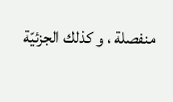منفصلة ، و كذلك الجزئيّة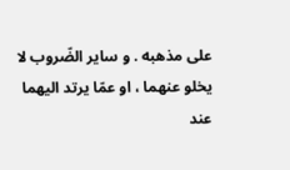على مذهبه . و ساير الضّروب لا يخلو عنهما ، او عمّا يرتد اليهما عند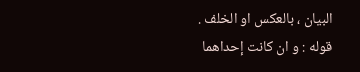البيان ، بالعكس او الخلف .
قوله : و ان كانت إحداهما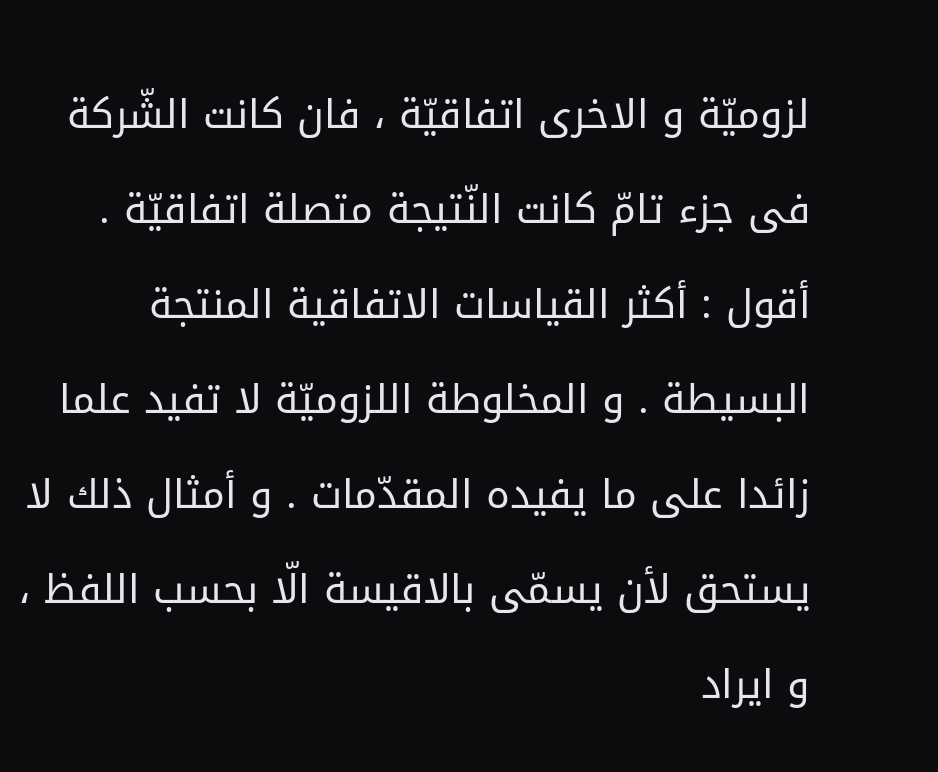لزوميّة و الاخرى اتفاقيّة ، فان كانت الشّركة فى جزء تامّ كانت النّتيجة متصلة اتفاقيّة .
أقول : أكثر القياسات الاتفاقية المنتجة البسيطة . و المخلوطة اللزوميّة لا تفيد علما زائدا على ما يفيده المقدّمات . و أمثال ذلك لا يستحق لأن يسمّى بالاقيسة الّا بحسب اللفظ ، و ايراد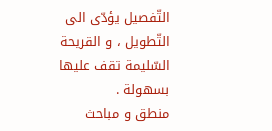التّفصيل يؤدّى الى التّطويل ، و القريحة السّليمة تقف عليها بسهولة .
منطق و مباحث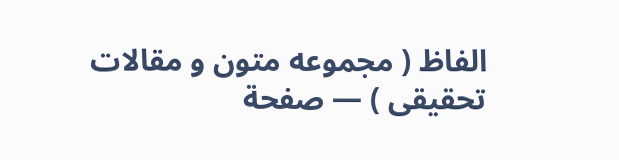الفاظ ( مجموعه متون و مقالات تحقيقى ) — صفحة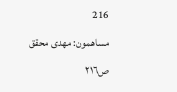216
مساهمون: مهدى محقق
ص٢١٦